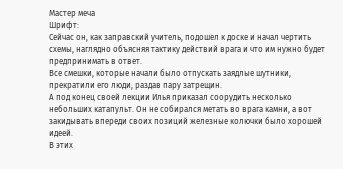Мастер меча
Шрифт:
Сейчас он, как заправский учитель, подошел к доске и начал чертить схемы, наглядно объясняя тактику действий врага и что им нужно будет предпринимать в ответ.
Все смешки, которые начали было отпускать заядлые шутники, прекратили его люди, раздав пару затрещин.
А под конец своей лекции Илья приказал соорудить несколько небольших катапульт. Он не собирался метать во врага камни, а вот закидывать впереди своих позиций железные колючки было хорошей идеей.
В этих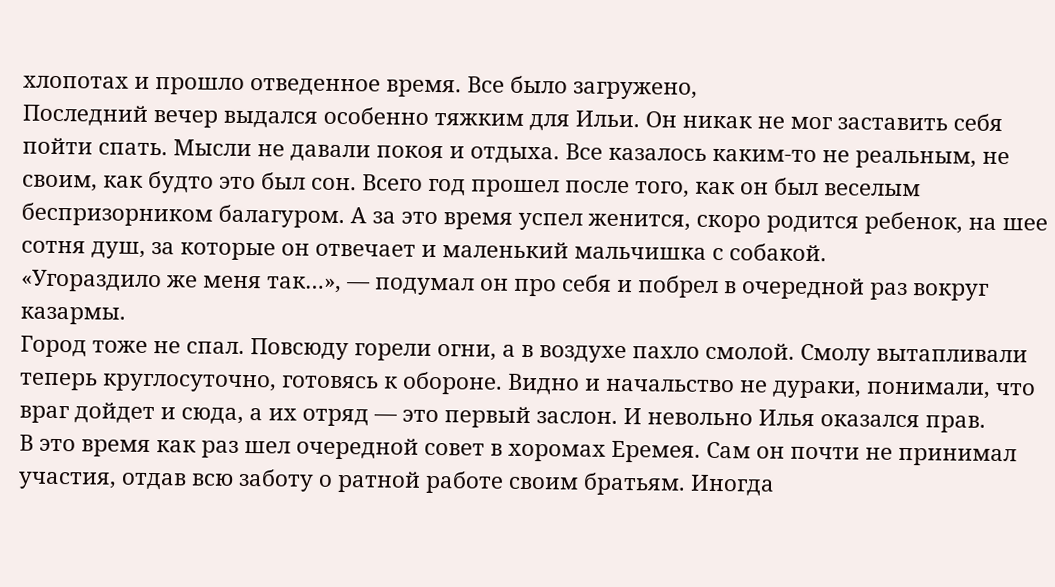хлопотах и прошло отведенное время. Все было загружено,
Последний вечер выдался особенно тяжким для Ильи. Он никак не мог заставить себя пойти спать. Мысли не давали покоя и отдыха. Все казалось каким-то не реальным, не своим, как будто это был сон. Всего год прошел после того, как он был веселым беспризорником балагуром. А за это время успел женится, скоро родится ребенок, на шее сотня душ, за которые он отвечает и маленький мальчишка с собакой.
«Угораздило же меня так…», — подумал он про себя и побрел в очередной раз вокруг казармы.
Город тоже не спал. Повсюду горели огни, а в воздухе пахло смолой. Смолу вытапливали теперь круглосуточно, готовясь к обороне. Видно и начальство не дураки, понимали, что враг дойдет и сюда, а их отряд — это первый заслон. И невольно Илья оказался прав.
В это время как раз шел очередной совет в хоромах Еремея. Сам он почти не принимал участия, отдав всю заботу о ратной работе своим братьям. Иногда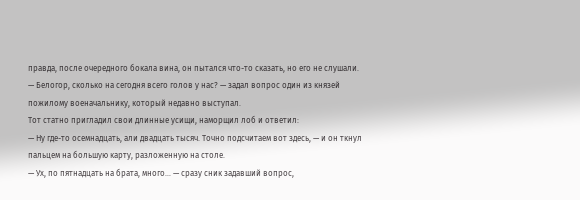правда, после очередного бокала вина, он пытался что-то сказать, но его не слушали.
— Белогор, сколько на сегодня всего голов у нас? — задал вопрос один из князей пожилому военачальнику, который недавно выступал.
Тот статно пригладил свои длинные усищи, наморщил лоб и ответил:
— Ну где-то осемнадцать, али двадцать тысяч. Точно подсчитаем вот здесь, — и он ткнул пальцем на большую карту, разложенную на столе.
— Ух, по пятнадцать на брата, много… — сразу сник задавший вопрос,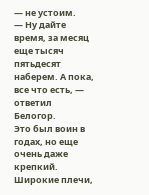— не устоим.
— Ну дайте время, за месяц еще тысяч пятьдесят наберем. А пока, все что есть, — ответил Белогор.
Это был воин в годах, но еще очень даже крепкий. Широкие плечи,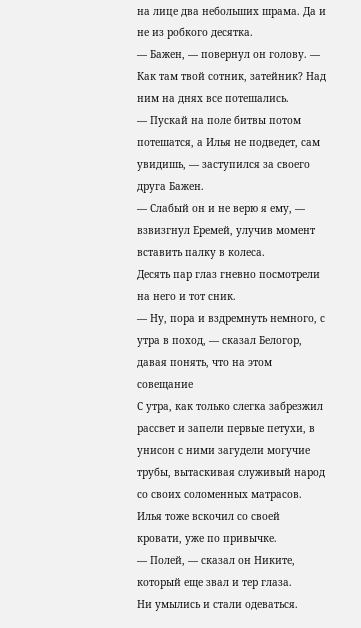на лице два небольших шрама. Да и не из робкого десятка.
— Бажен, — повернул он голову. — Как там твой сотник, затейник? Над ним на днях все потешались.
— Пускай на поле битвы потом потешатся, а Илья не подведет, сам увидишь, — заступился за своего друга Бажен.
— Слабый он и не верю я ему, — взвизгнул Еремей, улучив момент вставить палку в колеса.
Десять пар глаз гневно посмотрели на него и тот сник.
— Ну, пора и вздремнуть немного, с утра в поход, — сказал Белогор, давая понять, что на этом совещание
С утра, как только слегка забрезжил рассвет и запели первые петухи, в унисон с ними загудели могучие трубы, вытаскивая служивый народ со своих соломенных матрасов.
Илья тоже вскочил со своей кровати, уже по привычке.
— Полей, — сказал он Никите, который еще звал и тер глаза.
Ни умылись и стали одеваться.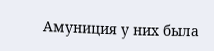Амуниция у них была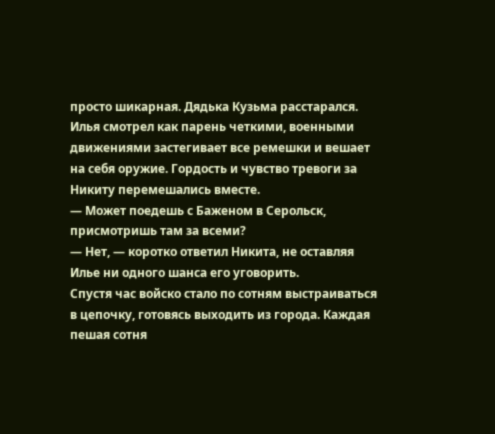просто шикарная. Дядька Кузьма расстарался.
Илья смотрел как парень четкими, военными движениями застегивает все ремешки и вешает на себя оружие. Гордость и чувство тревоги за Никиту перемешались вместе.
— Может поедешь с Баженом в Серольск, присмотришь там за всеми?
— Нет, — коротко ответил Никита, не оставляя Илье ни одного шанса его уговорить.
Спустя час войско стало по сотням выстраиваться в цепочку, готовясь выходить из города. Каждая пешая сотня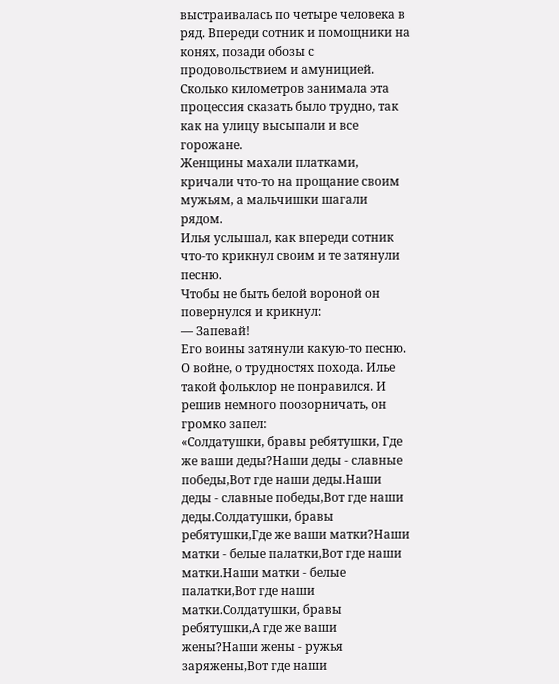выстраивалась по четыре человека в ряд. Впереди сотник и помощники на конях, позади обозы с продовольствием и амуницией. Сколько километров занимала эта процессия сказать было трудно, так как на улицу высыпали и все горожане.
Женщины махали платками, кричали что-то на прощание своим мужьям, а мальчишки шагали рядом.
Илья услышал, как впереди сотник что-то крикнул своим и те затянули песню.
Чтобы не быть белой вороной он повернулся и крикнул:
— Запевай!
Его воины затянули какую-то песню. О войне, о трудностях похода. Илье такой фольклор не понравился. И решив немного поозорничать, он громко запел:
«Солдатушки, бравы ребятушки, Где же ваши деды?Наши деды - славные победы,Вот где наши деды.Наши деды - славные победы,Вот где наши деды.Солдатушки, бравы ребятушки,Где же ваши матки?Наши матки - белые палатки,Вот где наши матки.Наши матки - белые палатки,Вот где наши матки.Солдатушки, бравы ребятушки,А где же ваши жены?Наши жены - ружья заряжены,Вот где наши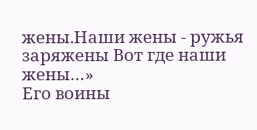жены.Наши жены - ружья заряжены Вот где наши жены…»
Его воины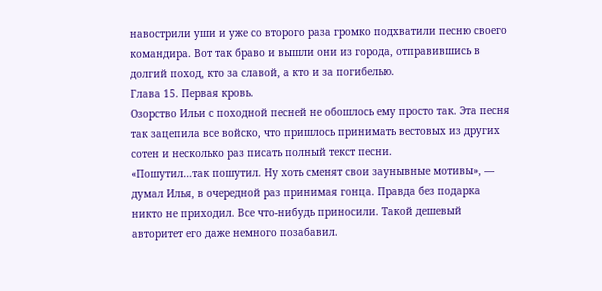навострили уши и уже со второго раза громко подхватили песню своего командира. Вот так браво и вышли они из города, отправившись в долгий поход, кто за славой, а кто и за погибелью.
Глава 15. Первая кровь.
Озорство Ильи с походной песней не обошлось ему просто так. Эта песня так зацепила все войско, что пришлось принимать вестовых из других сотен и несколько раз писать полный текст песни.
«Пошутил…так пошутил. Ну хоть сменят свои заунывные мотивы», — думал Илья, в очередной раз принимая гонца. Правда без подарка никто не приходил. Все что-нибудь приносили. Такой дешевый авторитет его даже немного позабавил.